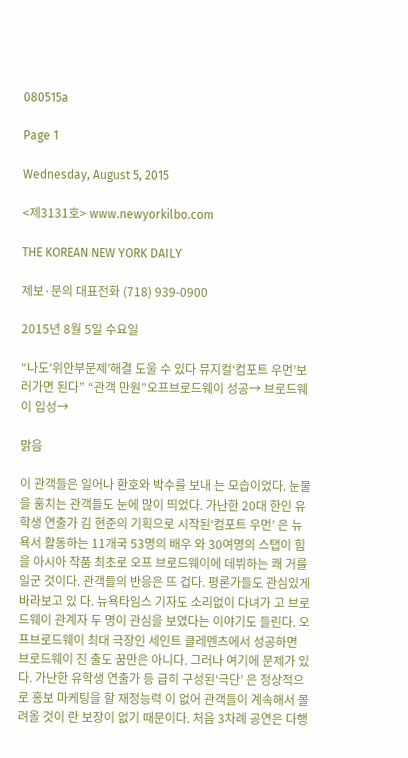080515a

Page 1

Wednesday, August 5, 2015

<제3131호> www.newyorkilbo.com

THE KOREAN NEW YORK DAILY

제보·문의 대표전화 (718) 939-0900

2015년 8월 5일 수요일

“나도‘위안부문제’해결 도울 수 있다 뮤지컬‘컴포트 우먼’보러가면 된다” “관객 만원”오프브로드웨이 성공→ 브로드웨이 입성→

맑음

이 관객들은 일어나 환호와 박수를 보내 는 모습이었다. 눈물을 훔치는 관객들도 눈에 많이 띄었다. 가난한 20대 한인 유학생 연출가 김 현준의 기획으로 시작된‘컴포트 우먼’ 은 뉴욕서 활동하는 11개국 53명의 배우 와 30여명의 스탭이 힘을 아시아 작품 최초로 오프 브로드웨이에 데뷔하는 쾌 거를 일군 것이다. 관객들의 반응은 뜨 겁다. 평론가들도 관심있게 바라보고 있 다. 뉴욕타임스 기자도 소리없이 다녀가 고 브로드웨이 관계자 두 명이 관심을 보였다는 이야기도 들린다. 오프브로드웨이 최대 극장인 세인트 클레멘츠에서 성공하면 브로드웨이 진 출도 꿈만은 아니다. 그러나 여기에 문제가 있다. 가난한 유학생 연출가 등 급히 구성된‘극단’ 은 정상적으로 홍보 마케팅을 할 재정능력 이 없어 관객들이 계속해서 몰려올 것이 란 보장이 없기 때문이다. 처음 3차례 공연은 다행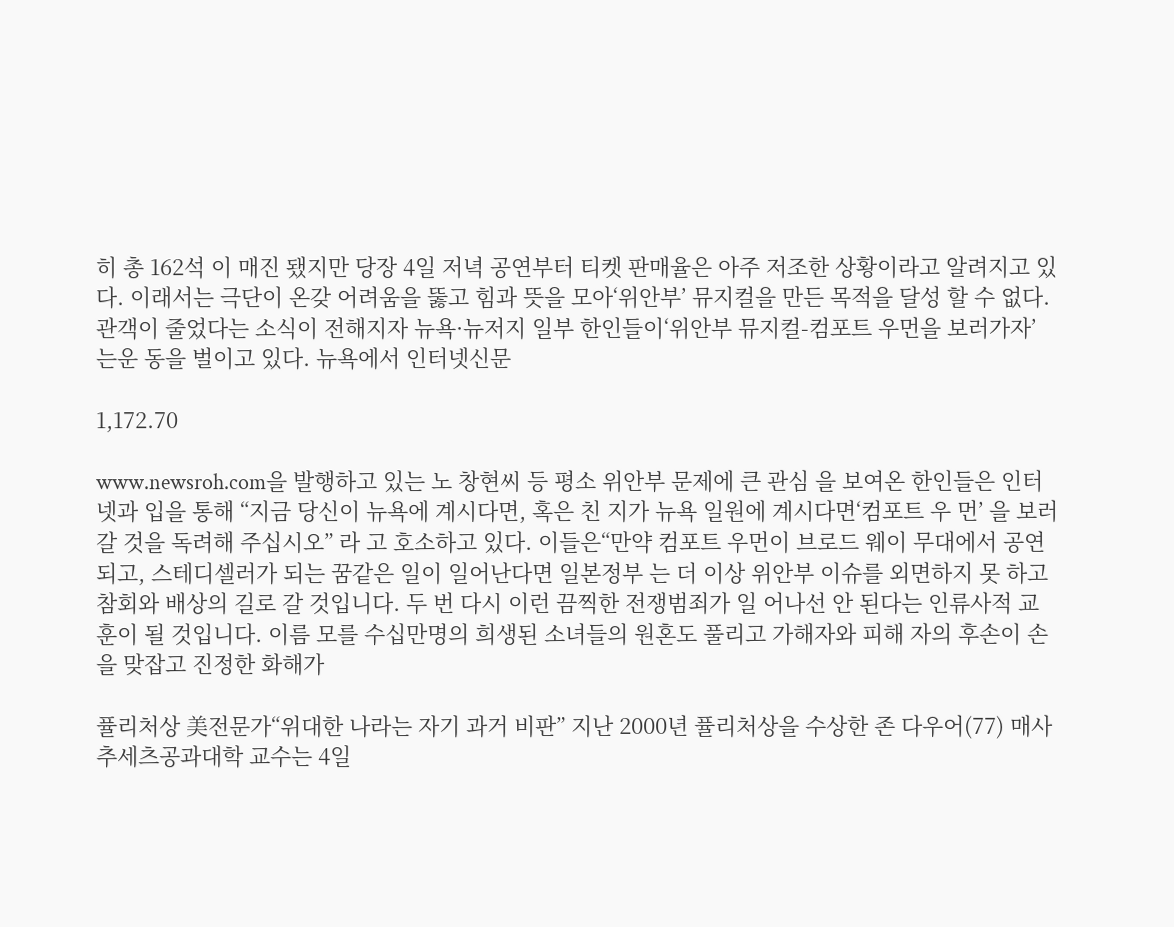히 총 162석 이 매진 됐지만 당장 4일 저녁 공연부터 티켓 판매율은 아주 저조한 상황이라고 알려지고 있다. 이래서는 극단이 온갖 어려움을 뚫고 힘과 뜻을 모아‘위안부’ 뮤지컬을 만든 목적을 달성 할 수 없다. 관객이 줄었다는 소식이 전해지자 뉴욕·뉴저지 일부 한인들이‘위안부 뮤지컬-컴포트 우먼을 보러가자’ 는운 동을 벌이고 있다. 뉴욕에서 인터넷신문

1,172.70

www.newsroh.com을 발행하고 있는 노 창현씨 등 평소 위안부 문제에 큰 관심 을 보여온 한인들은 인터넷과 입을 통해 “지금 당신이 뉴욕에 계시다면, 혹은 친 지가 뉴욕 일원에 계시다면‘컴포트 우 먼’ 을 보러갈 것을 독려해 주십시오” 라 고 호소하고 있다. 이들은“만약 컴포트 우먼이 브로드 웨이 무대에서 공연되고, 스테디셀러가 되는 꿈같은 일이 일어난다면 일본정부 는 더 이상 위안부 이슈를 외면하지 못 하고 참회와 배상의 길로 갈 것입니다. 두 번 다시 이런 끔찍한 전쟁범죄가 일 어나선 안 된다는 인류사적 교훈이 될 것입니다. 이름 모를 수십만명의 희생된 소녀들의 원혼도 풀리고 가해자와 피해 자의 후손이 손을 맞잡고 진정한 화해가

퓰리처상 美전문가“위대한 나라는 자기 과거 비판” 지난 2000년 퓰리처상을 수상한 존 다우어(77) 매사추세츠공과대학 교수는 4일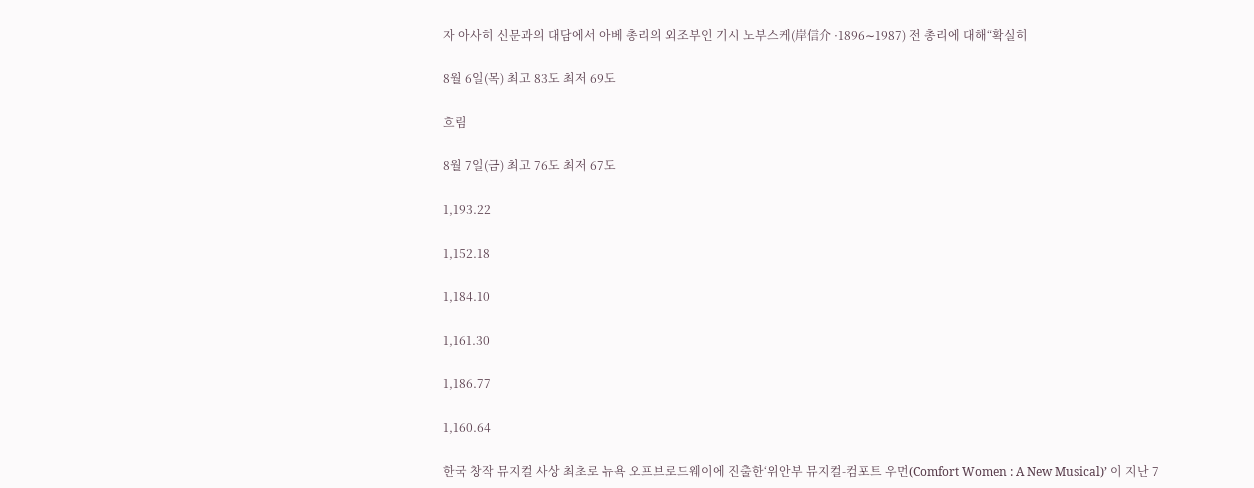자 아사히 신문과의 대담에서 아베 총리의 외조부인 기시 노부스케(岸信介 ·1896∼1987) 전 총리에 대해“확실히

8월 6일(목) 최고 83도 최저 69도

흐림

8월 7일(금) 최고 76도 최저 67도

1,193.22

1,152.18

1,184.10

1,161.30

1,186.77

1,160.64

한국 창작 뮤지컬 사상 최초로 뉴욕 오프브로드웨이에 진출한‘위안부 뮤지컬-컴포트 우먼(Comfort Women : A New Musical)’ 이 지난 7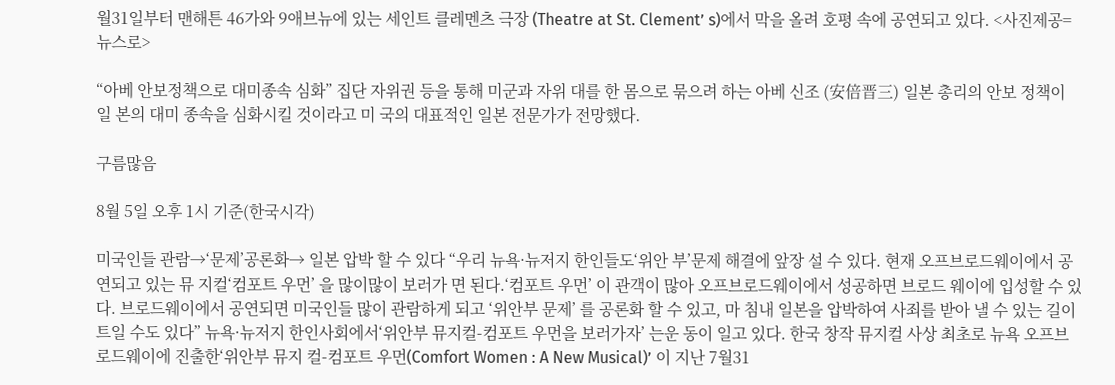월31일부터 맨해튼 46가와 9애브뉴에 있는 세인트 클레멘츠 극장 (Theatre at St. Clement’ s)에서 막을 올려 호평 속에 공연되고 있다. <사진제공=뉴스로>

“아베 안보정책으로 대미종속 심화” 집단 자위권 등을 통해 미군과 자위 대를 한 몸으로 묶으려 하는 아베 신조 (安倍晋三) 일본 총리의 안보 정책이 일 본의 대미 종속을 심화시킬 것이라고 미 국의 대표적인 일본 전문가가 전망했다.

구름많음

8월 5일 오후 1시 기준(한국시각)

미국인들 관람→‘문제’공론화→ 일본 압박 할 수 있다 “우리 뉴욕·뉴저지 한인들도‘위안 부’문제 해결에 앞장 설 수 있다. 현재 오프브로드웨이에서 공연되고 있는 뮤 지컬‘컴포트 우먼’ 을 많이많이 보러가 면 된다.‘컴포트 우먼’ 이 관객이 많아 오프브로드웨이에서 성공하면 브로드 웨이에 입성할 수 있다. 브로드웨이에서 공연되면 미국인들 많이 관람하게 되고 ‘위안부 문제’ 를 공론화 할 수 있고, 마 침내 일본을 압박하여 사죄를 받아 낼 수 있는 길이 트일 수도 있다” 뉴욕·뉴저지 한인사회에서‘위안부 뮤지컬-컴포트 우먼을 보러가자’ 는운 동이 일고 있다. 한국 창작 뮤지컬 사상 최초로 뉴욕 오프브로드웨이에 진출한‘위안부 뮤지 컬-컴포트 우먼(Comfort Women : A New Musical)’ 이 지난 7월31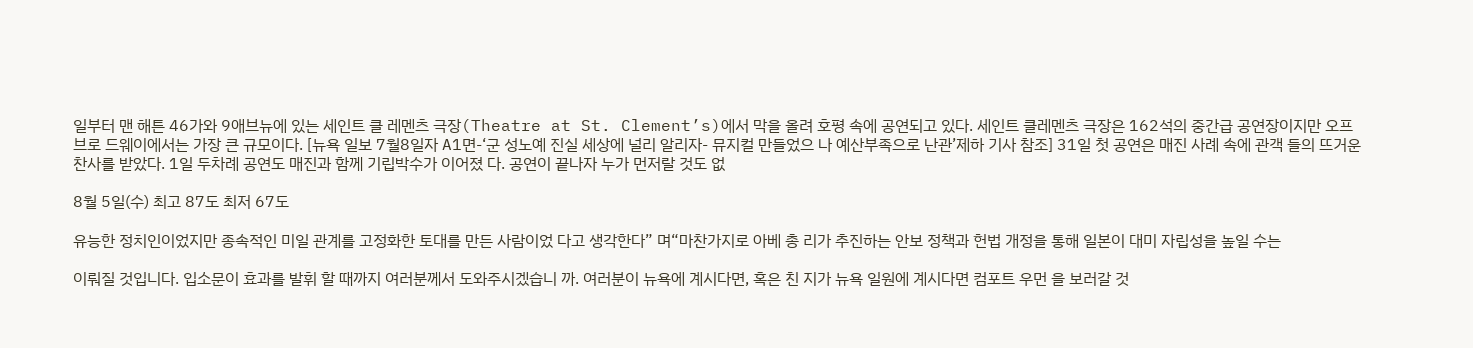일부터 맨 해튼 46가와 9애브뉴에 있는 세인트 클 레멘츠 극장(Theatre at St. Clement’s)에서 막을 올려 호평 속에 공연되고 있다. 세인트 클레멘츠 극장은 162석의 중간급 공연장이지만 오프브로 드웨이에서는 가장 큰 규모이다. [뉴욕 일보 7월8일자 A1면-‘군 성노예 진실 세상에 널리 알리자- 뮤지컬 만들었으 나 예산부족으로 난관’제하 기사 참조] 31일 첫 공연은 매진 사례 속에 관객 들의 뜨거운 찬사를 받았다. 1일 두차례 공연도 매진과 함께 기립박수가 이어졌 다. 공연이 끝나자 누가 먼저랄 것도 없

8월 5일(수) 최고 87도 최저 67도

유능한 정치인이었지만 종속적인 미일 관계를 고정화한 토대를 만든 사람이었 다고 생각한다” 며“마찬가지로 아베 총 리가 추진하는 안보 정책과 헌법 개정을 통해 일본이 대미 자립성을 높일 수는

이뤄질 것입니다. 입소문이 효과를 발휘 할 때까지 여러분께서 도와주시겠습니 까. 여러분이 뉴욕에 계시다면, 혹은 친 지가 뉴욕 일원에 계시다면 컴포트 우먼 을 보러갈 것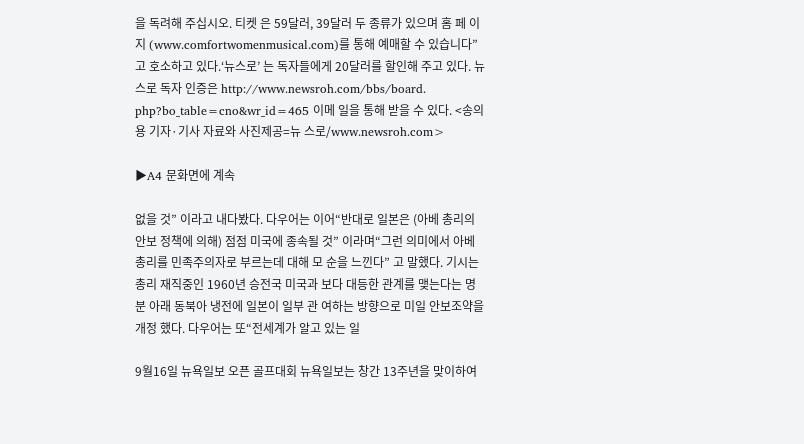을 독려해 주십시오. 티켓 은 59달러, 39달러 두 종류가 있으며 홈 페 이 지 (www.comfortwomenmusical.com)를 통해 예매할 수 있습니다” 고 호소하고 있다.‘뉴스로’ 는 독자들에게 20달러를 할인해 주고 있다. 뉴스로 독자 인증은 http://www.newsroh.com/bbs/board. php?bo_table=cno&wr_id=465 이메 일을 통해 받을 수 있다. <송의용 기자·기사 자료와 사진제공=뉴 스로/www.newsroh.com>

▶A4 문화면에 계속

없을 것” 이라고 내다봤다. 다우어는 이어“반대로 일본은 (아베 총리의 안보 정책에 의해) 점점 미국에 종속될 것” 이라며“그런 의미에서 아베 총리를 민족주의자로 부르는데 대해 모 순을 느낀다” 고 말했다. 기시는 총리 재직중인 1960년 승전국 미국과 보다 대등한 관계를 맺는다는 명 분 아래 동북아 냉전에 일본이 일부 관 여하는 방향으로 미일 안보조약을 개정 했다. 다우어는 또“전세계가 알고 있는 일

9월16일 뉴욕일보 오픈 골프대회 뉴욕일보는 창간 13주년을 맞이하여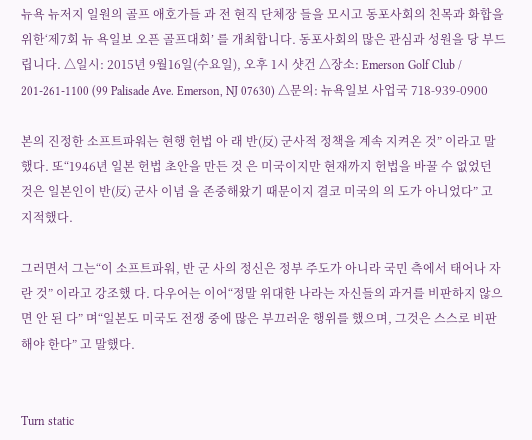뉴욕 뉴저지 일원의 골프 애호가들 과 전 현직 단체장 들을 모시고 동포사회의 친목과 화합을 위한‘제7회 뉴 욕일보 오픈 골프대회’ 를 개최합니다. 동포사회의 많은 관심과 성원을 당 부드립니다. △일시: 2015년 9월16일(수요일), 오후 1시 샷건 △장소: Emerson Golf Club / 201-261-1100 (99 Palisade Ave. Emerson, NJ 07630) △문의: 뉴욕일보 사업국 718-939-0900

본의 진정한 소프트파워는 현행 헌법 아 래 반(反) 군사적 정책을 계속 지켜온 것” 이라고 말했다. 또“1946년 일본 헌법 초안을 만든 것 은 미국이지만 현재까지 헌법을 바꿀 수 없었던 것은 일본인이 반(反) 군사 이념 을 존중해왔기 때문이지 결코 미국의 의 도가 아니었다” 고 지적했다.

그러면서 그는“이 소프트파워, 반 군 사의 정신은 정부 주도가 아니라 국민 측에서 태어나 자란 것” 이라고 강조했 다. 다우어는 이어“정말 위대한 나라는 자신들의 과거를 비판하지 않으면 안 된 다” 며“일본도 미국도 전쟁 중에 많은 부끄러운 행위를 했으며, 그것은 스스로 비판해야 한다” 고 말했다.


Turn static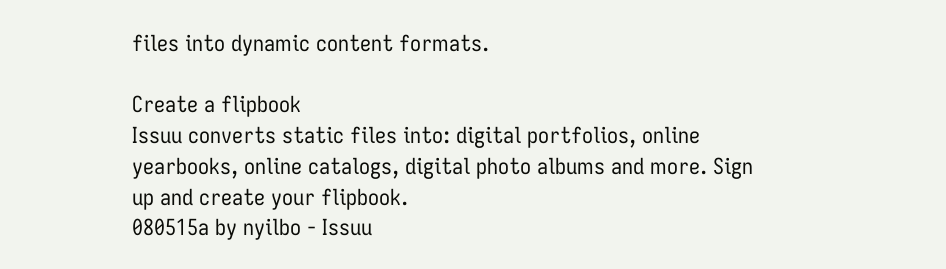files into dynamic content formats.

Create a flipbook
Issuu converts static files into: digital portfolios, online yearbooks, online catalogs, digital photo albums and more. Sign up and create your flipbook.
080515a by nyilbo - Issuu